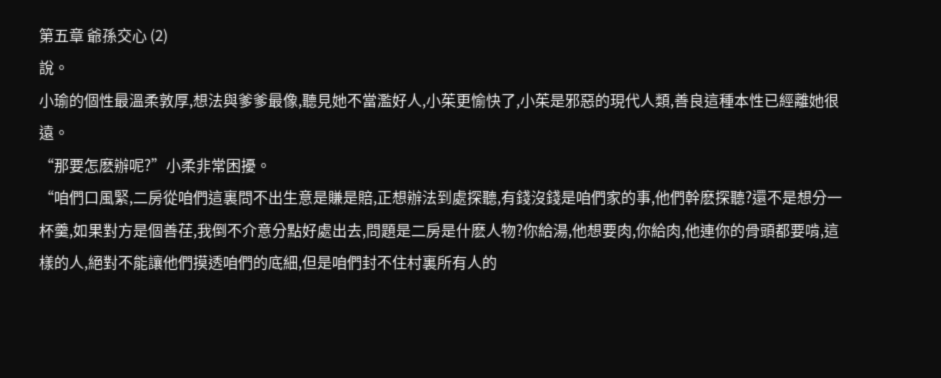第五章 爺孫交心 (2)
說。
小瑜的個性最溫柔敦厚,想法與爹爹最像,聽見她不當濫好人,小茱更愉快了,小茱是邪惡的現代人類,善良這種本性已經離她很遠。
“那要怎麽辦呢?”小柔非常困擾。
“咱們口風緊,二房從咱們這裏問不出生意是賺是賠,正想辦法到處探聽,有錢沒錢是咱們家的事,他們幹麽探聽?還不是想分一杯羹,如果對方是個善荏,我倒不介意分點好處出去,問題是二房是什麽人物?你給湯,他想要肉,你給肉,他連你的骨頭都要啃,這樣的人,絕對不能讓他們摸透咱們的底細,但是咱們封不住村裏所有人的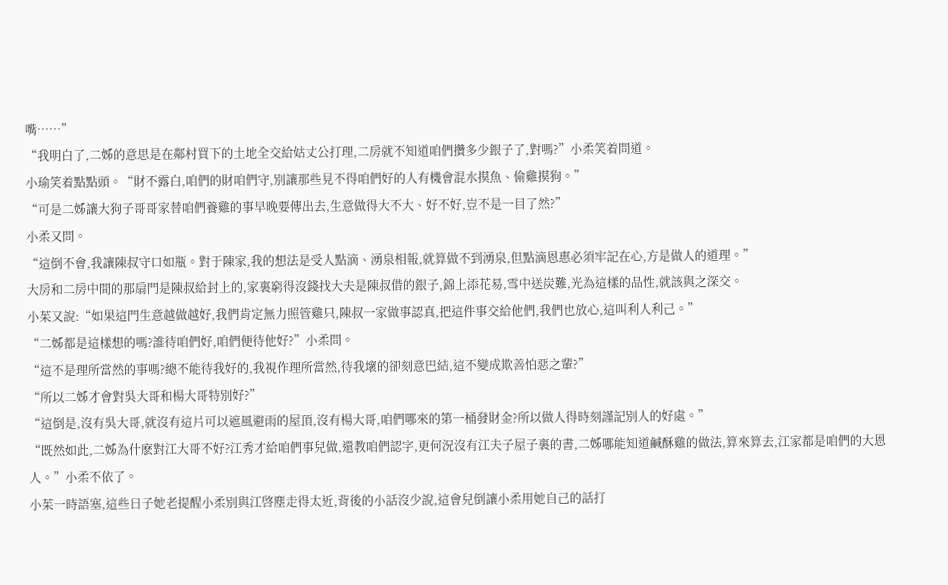嘴……”
“我明白了,二姊的意思是在鄰村買下的土地全交給姑丈公打理,二房就不知道咱們攢多少銀子了,對嗎?”小柔笑着問道。
小瑜笑着點點頭。“財不露白,咱們的財咱們守,別讓那些見不得咱們好的人有機會混水摸魚、偷雞摸狗。”
“可是二姊讓大狗子哥哥家替咱們養雞的事早晚要傳出去,生意做得大不大、好不好,豈不是一目了然?”
小柔又問。
“這倒不會,我讓陳叔守口如瓶。對于陳家,我的想法是受人點滴、湧泉相報,就算做不到湧泉,但點滴恩惠必須牢記在心,方是做人的道理。”
大房和二房中間的那扇門是陳叔給封上的,家裏窮得沒錢找大夫是陳叔借的銀子,錦上添花易,雪中送炭難,光為這樣的品性,就該與之深交。
小茱又說:“如果這門生意越做越好,我們肯定無力照管雞只,陳叔一家做事認真,把這件事交給他們,我們也放心,這叫利人利己。”
“二姊都是這樣想的嗎?誰待咱們好,咱們便待他好?”小柔問。
“這不是理所當然的事嗎?總不能待我好的,我視作理所當然,待我壞的卻刻意巴結,這不變成欺善怕惡之輩?”
“所以二姊才會對吳大哥和楊大哥特別好?”
“這倒是,沒有吳大哥,就沒有這片可以遮風避雨的屋頂,沒有楊大哥,咱們哪來的第一桶發財金?所以做人得時刻謹記別人的好處。”
“既然如此,二姊為什麽對江大哥不好?江秀才給咱們事兒做,還教咱們認字,更何況沒有江夫子屋子裏的書,二姊哪能知道鹹酥雞的做法,算來算去,江家都是咱們的大恩人。”小柔不依了。
小茱一時語塞,這些日子她老提醒小柔別與江啓塵走得太近,背後的小話沒少說,這會兒倒讓小柔用她自己的話打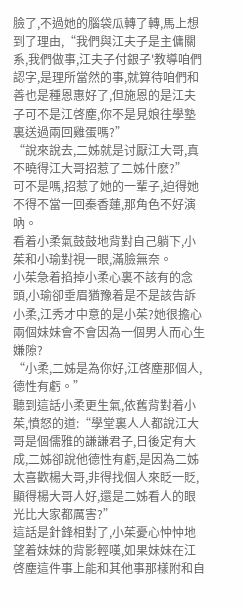臉了,不過她的腦袋瓜轉了轉,馬上想到了理由,“我們與江夫子是主傭關系,我們做事,江夫子付銀子'教導咱們認字,是理所當然的事,就算待咱們和善也是種恩惠好了,但施恩的是江夫子可不是江啓塵,你不是見娘往學塾裏送過兩回雞蛋嗎?”
“說來說去,二姊就是讨厭江大哥,真不曉得江大哥招惹了二姊什麽?”
可不是嗎,招惹了她的一輩子,迫得她不得不當一回秦香蓮,那角色不好演吶。
看着小柔氣鼓鼓地背對自己躺下,小茱和小瑜對視一眼,滿臉無奈。
小茱急着掐掉小柔心裏不該有的念頭,小瑜卻垂眉猶豫着是不是該告訴小柔,江秀才中意的是小茱?她很擔心兩個妹妹會不會因為一個男人而心生嫌隙?
“小柔,二姊是為你好,江啓塵那個人,德性有虧。”
聽到這話小柔更生氣,依舊背對着小茱,憤怒的道:“學堂裏人人都說江大哥是個儒雅的謙謙君子,日後定有大成,二姊卻說他德性有虧,是因為二姊太喜歡楊大哥,非得找個人來眨一貶,顯得楊大哥人好,還是二姊看人的眼光比大家都厲害?”
這話是針鋒相對了,小茱憂心忡忡地望着妹妹的背影輕嘆,如果妹妹在江啓塵這件事上能和其他事那樣附和自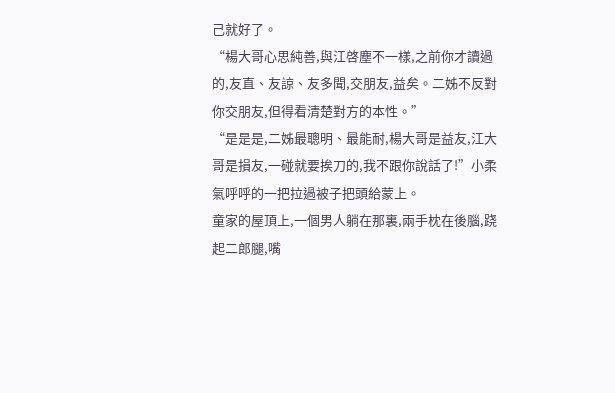己就好了。
“楊大哥心思純善,與江啓塵不一樣,之前你才讀過的,友直、友諒、友多聞,交朋友,益矣。二姊不反對你交朋友,但得看清楚對方的本性。”
“是是是,二姊最聰明、最能耐,楊大哥是益友,江大哥是損友,一碰就要挨刀的,我不跟你說話了!”小柔氣呼呼的一把拉過被子把頭給蒙上。
童家的屋頂上,一個男人躺在那裏,兩手枕在後腦,跷起二郎腿,嘴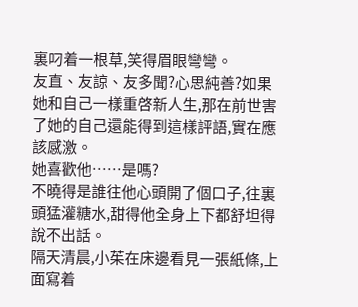裏叼着一根草,笑得眉眼彎彎。
友直、友諒、友多聞?心思純善?如果她和自己一樣重啓新人生,那在前世害了她的自己還能得到這樣評語,實在應該感激。
她喜歡他……是嗎?
不曉得是誰往他心頭開了個口子,往裏頭猛灌糖水,甜得他全身上下都舒坦得說不出話。
隔天清晨,小茱在床邊看見一張紙條,上面寫着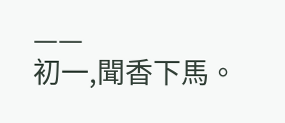——
初一,聞香下馬。